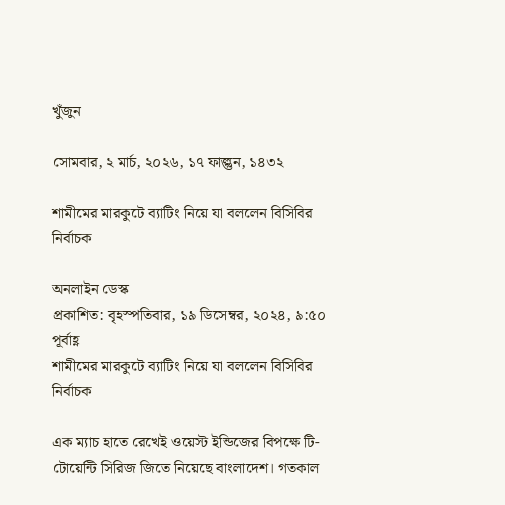খুঁজুন

সোমবার, ২ মার্চ, ২০২৬, ১৭ ফাল্গুন, ১৪৩২

শামীমের মারকুটে ব্যাটিং নিয়ে যা বললেন বিসিবির নির্বাচক

অনলাইন ডেস্ক
প্রকাশিত: বৃহস্পতিবার, ১৯ ডিসেম্বর, ২০২৪, ৯:৫০ পূর্বাহ্ণ
শামীমের মারকুটে ব্যাটিং নিয়ে যা বললেন বিসিবির নির্বাচক

এক ম্যাচ হাতে রেখেই ওয়েস্ট ইন্ডিজের বিপক্ষে টি-টোয়েন্টি সিরিজ জিতে নিয়েছে বাংলাদেশ। গতকাল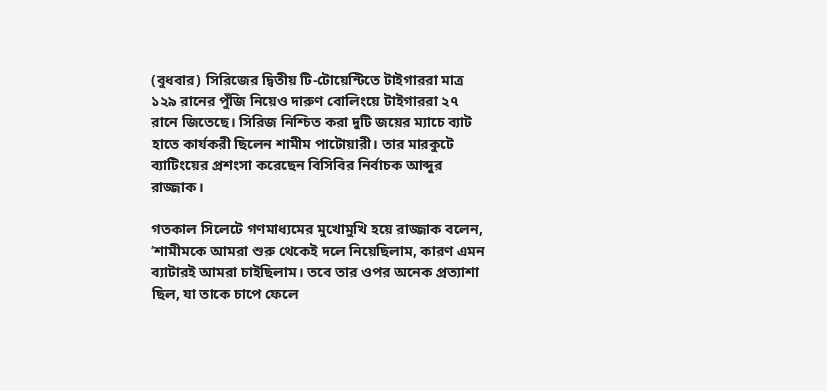(বুধবার) সিরিজের দ্বিতীয় টি-টোয়েন্টিতে টাইগাররা মাত্র ১২৯ রানের পুঁজি নিয়েও দারুণ বোলিংয়ে টাইগাররা ২৭ রানে জিতেছে। সিরিজ নিশ্চিত করা দুটি জয়ের ম্যাচে ব্যাট হাতে কার্যকরী ছিলেন শামীম পাটোয়ারী। তার মারকুটে ব্যাটিংয়ের প্রশংসা করেছেন বিসিবির নির্বাচক আব্দুর রাজ্জাক।

গতকাল সিলেটে গণমাধ্যমের মুখোমুখি হয়ে রাজ্জাক বলেন, ‘শামীমকে আমরা শুরু থেকেই দলে নিয়েছিলাম, কারণ এমন ব্যাটারই আমরা চাইছিলাম। তবে তার ওপর অনেক প্রত্যাশা ছিল, যা তাকে চাপে ফেলে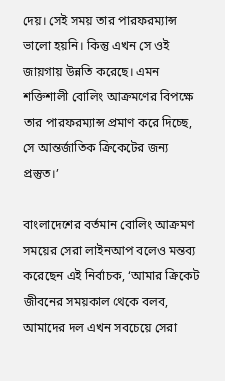দেয়। সেই সময় তার পারফরম্যান্স ভালো হয়নি। কিন্তু এখন সে ওই জায়গায় উন্নতি করেছে। এমন শক্তিশালী বোলিং আক্রমণের বিপক্ষে তার পারফরম্যান্স প্রমাণ করে দিচ্ছে, সে আন্তর্জাতিক ক্রিকেটের জন্য প্রস্তুত।’

বাংলাদেশের বর্তমান বোলিং আক্রমণ সময়ের সেরা লাইনআপ বলেও মন্তব্য করেছেন এই নির্বাচক, ‘আমার ক্রিকেট জীবনের সময়কাল থেকে বলব, আমাদের দল এখন সবচেয়ে সেরা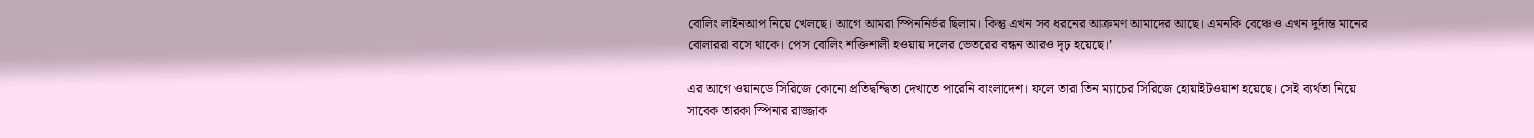বোলিং লাইনআপ নিয়ে খেলছে। আগে আমরা স্পিননির্ভর ছিলাম। কিন্তু এখন সব ধরনের আক্রমণ আমাদের আছে। এমনকি বেঞ্চেও এখন দুর্দান্ত মানের বোলাররা বসে থাকে। পেস বোলিং শক্তিশালী হওয়ায় দলের ভেতরের বন্ধন আরও দৃঢ় হয়েছে।’

এর আগে ওয়ানডে সিরিজে কোনো প্রতিদ্বন্দ্বিতা দেখাতে পারেনি বাংলাদেশ। ফলে তারা তিন ম্যাচের সিরিজে হোয়াইটওয়াশ হয়েছে। সেই ব্যর্থতা নিয়ে সাবেক তারকা স্পিনার রাজ্জাক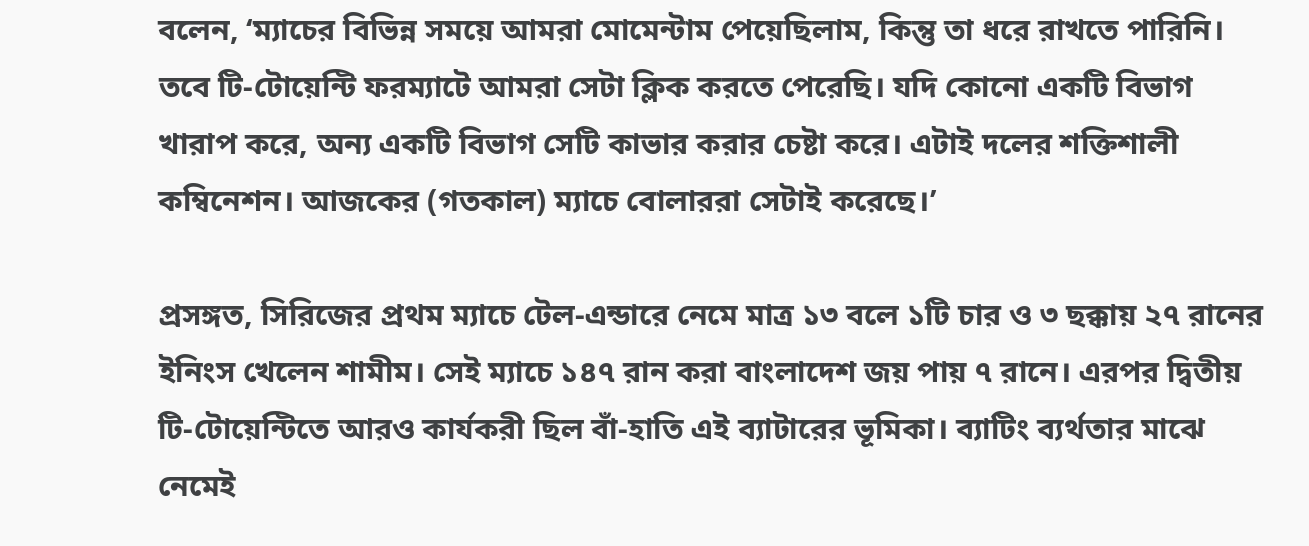বলেন, ‘ম্যাচের বিভিন্ন সময়ে আমরা মোমেন্টাম পেয়েছিলাম, কিন্তু তা ধরে রাখতে পারিনি। তবে টি-টোয়েন্টি ফরম্যাটে আমরা সেটা ক্লিক করতে পেরেছি। যদি কোনো একটি বিভাগ খারাপ করে, অন্য একটি বিভাগ সেটি কাভার করার চেষ্টা করে। এটাই দলের শক্তিশালী কম্বিনেশন। আজকের (গতকাল) ম্যাচে বোলাররা সেটাই করেছে।’

প্রসঙ্গত, সিরিজের প্রথম ম্যাচে টেল-এন্ডারে নেমে মাত্র ১৩ বলে ১টি চার ও ৩ ছক্কায় ২৭ রানের ইনিংস খেলেন শামীম। সেই ম্যাচে ১৪৭ রান করা বাংলাদেশ জয় পায় ৭ রানে। এরপর দ্বিতীয় টি-টোয়েন্টিতে আরও কার্যকরী ছিল বাঁ-হাতি এই ব্যাটারের ভূমিকা। ব্যাটিং ব্যর্থতার মাঝে নেমেই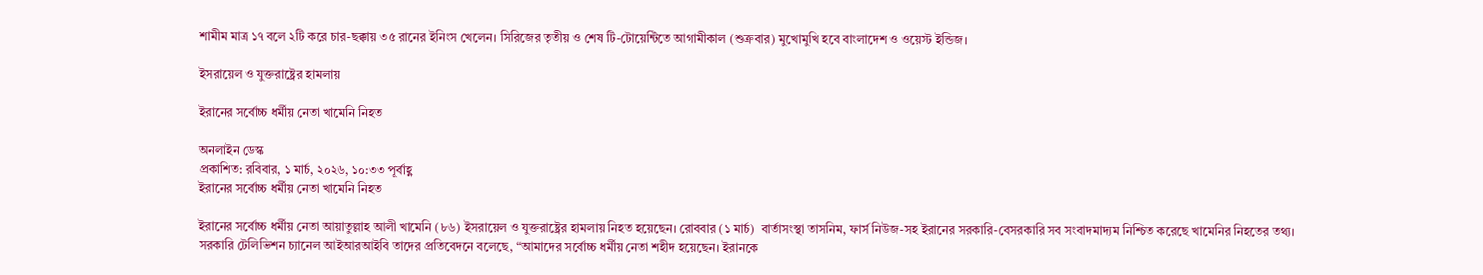শামীম মাত্র ১৭ বলে ২টি করে চার-ছক্কায় ৩৫ রানের ইনিংস খেলেন। সিরিজের তৃতীয় ও শেষ টি-টোয়েন্টিতে আগামীকাল (শুক্রবার) মুখোমুখি হবে বাংলাদেশ ও ওয়েস্ট ইন্ডিজ।

ইসরায়েল ও যুক্তরাষ্ট্রের হামলায়

ইরানের সর্বোচ্চ ধর্মীয় নেতা খামেনি নিহত

অনলাইন ডেস্ক
প্রকাশিত: রবিবার, ১ মার্চ, ২০২৬, ১০:৩৩ পূর্বাহ্ণ
ইরানের সর্বোচ্চ ধর্মীয় নেতা খামেনি নিহত

ইরানের সর্বোচ্চ ধর্মীয় নেতা আয়াতুল্লাহ আলী খামেনি (৮৬) ইসরায়েল ও যুক্তরাষ্ট্রের হামলায় নিহত হয়েছেন। রোববার (১ মার্চ)  বার্তাসংস্থা তাসনিম, ফার্স নিউজ-সহ ইরানের সরকারি-বেসরকারি সব সংবাদমাদ্যম নিশ্চিত করেছে খামেনির নিহতের তথ্য। সরকারি টেলিভিশন চ্যানেল আইআরআইবি তাদের প্রতিবেদনে বলেছে, “আমাদের সর্বোচ্চ ধর্মীয় নেতা শহীদ হয়েছেন। ইরানকে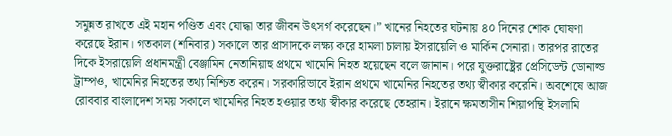সমুন্নত রাখতে এই মহান পণ্ডিত এবং যোদ্ধা তার জীবন উৎসর্গ করেছেন।” খানের নিহতের ঘটনায় ৪০ দিনের শোক ঘোষণা করেছে ইরান। গতকাল (শনিবার) সকালে তার প্রাসাদকে লক্ষ্য করে হামলা চালায় ইসরায়েলি ও মার্কিন সেনারা। তারপর রাতের দিকে ইসরায়েলি প্রধানমন্ত্রী বেঞ্জামিন নেতানিয়াহু প্রথমে খামেনি নিহত হয়েছেন বলে জানান। পরে যুক্তরাষ্ট্রের প্রেসিডেন্ট ডোনাল্ড ট্রাম্পও, খামেনির নিহতের তথ্য নিশ্চিত করেন। সরকারিভাবে ইরান প্রথমে খামেনির নিহতের তথ্য স্বীকার করেনি। অবশেষে আজ রোববার বাংলাদেশ সময় সকালে খামেনির নিহত হওয়ার তথ্য স্বীকার করেছে তেহরান। ইরানে ক্ষমতাসীন শিয়াপন্থি ইসলামি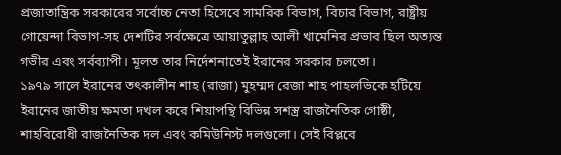প্রজাতান্ত্রিক সরকারের সর্বোচ্চ নেতা হিসেবে সামরিক বিভাগ, বিচার বিভাগ, রাষ্ট্রীয় গোয়েন্দা বিভাগ-সহ দেশটির সর্বক্ষেত্রে আয়াতুল্লাহ আলী খামেনির প্রভাব ছিল অত্যন্ত গভীর এবং সর্বব্যাপী। মূলত তার নির্দেশনাতেই ইরানের সরকার চলতো।
১৯৭৯ সালে ইরানের তৎকালীন শাহ (রাজা) মুহম্মদ রেজা শাহ পাহলভিকে হটিয়ে ইরানের জাতীয় ক্ষমতা দখল করে শিয়াপন্থি বিভিন্ন সশস্ত্র রাজনৈতিক গোষ্ঠী, শাহবিরোধী রাজনৈতিক দল এবং কমিউনিস্ট দলগুলো। সেই বিপ্লবে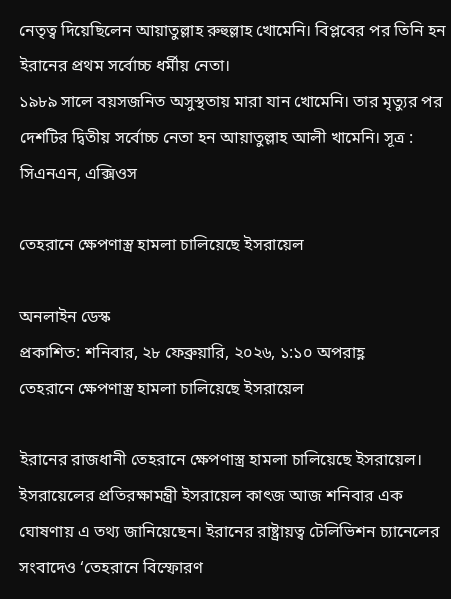নেতৃত্ব দিয়েছিলেন আয়াতুল্লাহ রুহুল্লাহ খোমেনি। বিপ্লবের পর তিনি হন ইরানের প্রথম সর্বোচ্চ ধর্মীয় নেতা।
১৯৮৯ সালে বয়সজনিত অসুস্থতায় মারা যান খোমেনি। তার মৃত্যুর পর দেশটির দ্বিতীয় সর্বোচ্চ নেতা হন আয়াতুল্লাহ আলী খামেনি। সূত্র : সিএনএন, এক্সিওস

তেহরানে ক্ষেপণাস্ত্র হামলা চালিয়েছে ইসরায়েল

অনলাইন ডেস্ক
প্রকাশিত: শনিবার, ২৮ ফেব্রুয়ারি, ২০২৬, ১:১০ অপরাহ্ণ
তেহরানে ক্ষেপণাস্ত্র হামলা চালিয়েছে ইসরায়েল

ইরানের রাজধানী তেহরানে ক্ষেপণাস্ত্র হামলা চালিয়েছে ইসরায়েল। ইসরায়েলের প্রতিরক্ষামন্ত্রী ইসরায়েল কাৎজ আজ শনিবার এক ঘোষণায় এ তথ্য জানিয়েছেন। ইরানের রাষ্ট্রায়ত্ব টেলিভিশন চ্যানেলের সংবাদেও ‘তেহরানে বিস্ফোরণ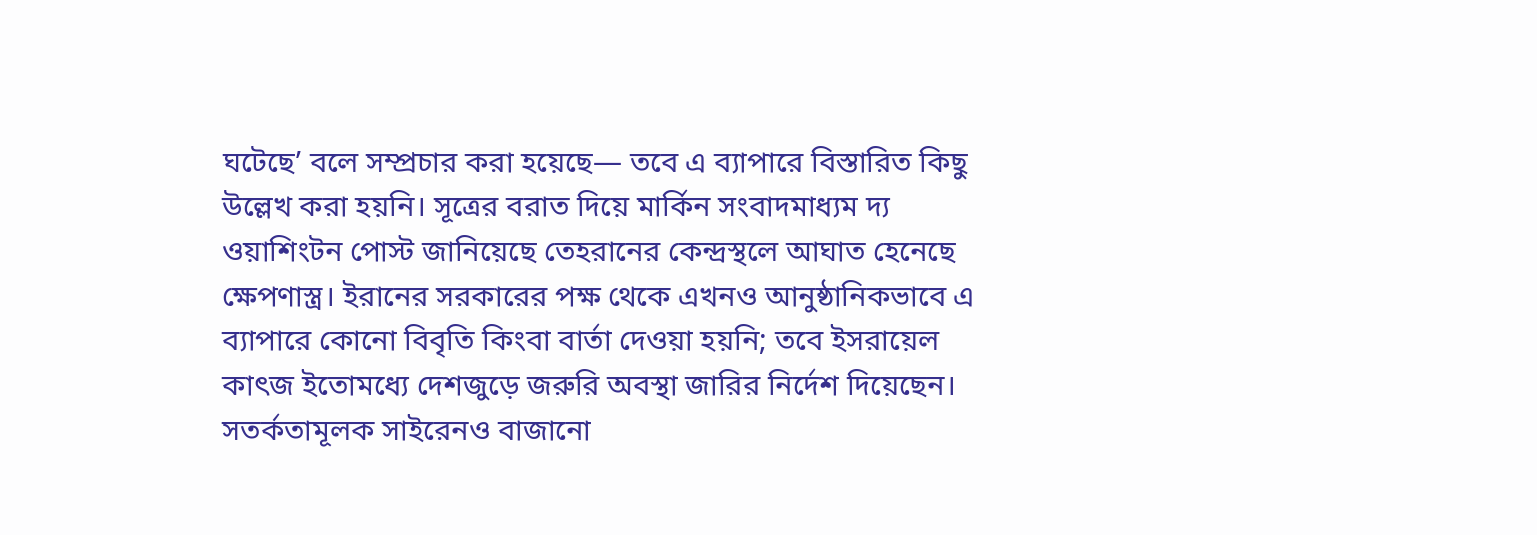ঘটেছে’ বলে সম্প্রচার করা হয়েছে— তবে এ ব্যাপারে বিস্তারিত কিছু উল্লেখ করা হয়নি। সূত্রের বরাত দিয়ে মার্কিন সংবাদমাধ্যম দ্য ওয়াশিংটন পোস্ট জানিয়েছে তেহরানের কেন্দ্রস্থলে আঘাত হেনেছে ক্ষেপণাস্ত্র। ইরানের সরকারের পক্ষ থেকে এখনও আনুষ্ঠানিকভাবে এ ব্যাপারে কোনো বিবৃতি কিংবা বার্তা দেওয়া হয়নি; তবে ইসরায়েল কাৎজ ইতোমধ্যে দেশজুড়ে জরুরি অবস্থা জারির নির্দেশ দিয়েছেন। সতর্কতামূলক সাইরেনও বাজানো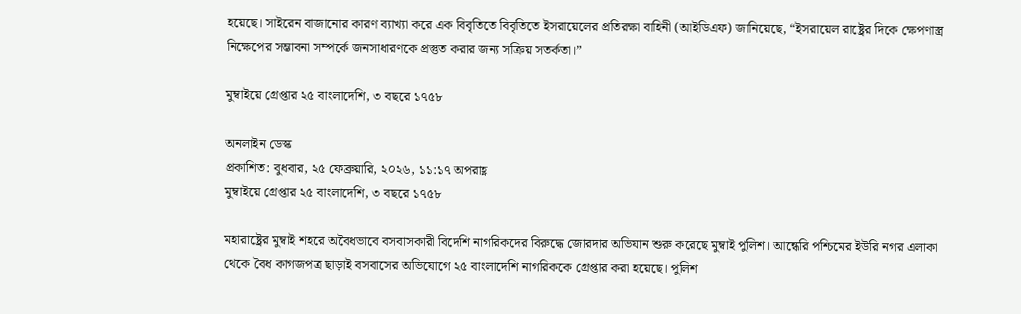হয়েছে। সাইরেন বাজানোর কারণ ব্যাখ্যা করে এক বিবৃতিতে বিবৃতিতে ইসরায়েলের প্রতিরক্ষা বাহিনী (আইডিএফ) জানিয়েছে, “ইসরায়েল রাষ্ট্রের দিকে ক্ষেপণাস্ত্র নিক্ষেপের সম্ভাবনা সম্পর্কে জনসাধারণকে প্রস্তুত করার জন্য সক্রিয় সতর্কতা।”

মুম্বাইয়ে গ্রেপ্তার ২৫ বাংলাদেশি, ৩ বছরে ১৭৫৮

অনলাইন ডেস্ক
প্রকাশিত: বুধবার, ২৫ ফেব্রুয়ারি, ২০২৬, ১১:১৭ অপরাহ্ণ
মুম্বাইয়ে গ্রেপ্তার ২৫ বাংলাদেশি, ৩ বছরে ১৭৫৮

মহারাষ্ট্রের মুম্বাই শহরে অবৈধভাবে বসবাসকারী বিদেশি নাগরিকদের বিরুদ্ধে জোরদার অভিযান শুরু করেছে মুম্বাই পুলিশ। আন্ধেরি পশ্চিমের ইউরি নগর এলাকা থেকে বৈধ কাগজপত্র ছাড়াই বসবাসের অভিযোগে ২৫ বাংলাদেশি নাগরিককে গ্রেপ্তার করা হয়েছে। পুলিশ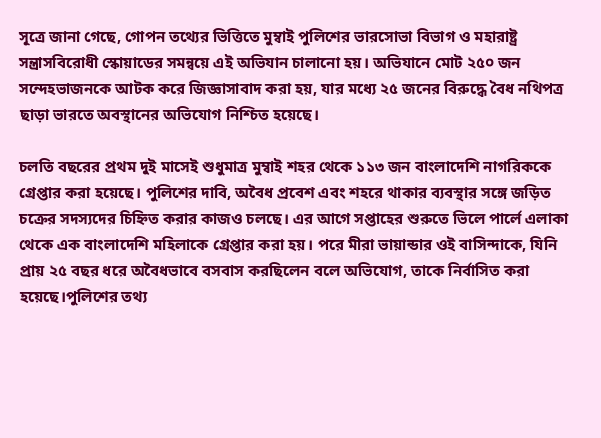সূত্রে জানা গেছে, গোপন তথ্যের ভিত্তিতে মুম্বাই পুলিশের ভারসোভা বিভাগ ও মহারাষ্ট্র সন্ত্রাসবিরোধী স্কোয়াডের সমন্বয়ে এই অভিযান চালানো হয়। অভিযানে মোট ২৫০ জন সন্দেহভাজনকে আটক করে জিজ্ঞাসাবাদ করা হয়, যার মধ্যে ২৫ জনের বিরুদ্ধে বৈধ নথিপত্র ছাড়া ভারতে অবস্থানের অভিযোগ নিশ্চিত হয়েছে।

চলতি বছরের প্রথম দুই মাসেই শুধুমাত্র মুম্বাই শহর থেকে ১১৩ জন বাংলাদেশি নাগরিককে গ্রেপ্তার করা হয়েছে। পুলিশের দাবি, অবৈধ প্রবেশ এবং শহরে থাকার ব্যবস্থার সঙ্গে জড়িত চক্রের সদস্যদের চিহ্নিত করার কাজও চলছে। এর আগে সপ্তাহের শুরুতে ভিলে পার্লে এলাকা থেকে এক বাংলাদেশি মহিলাকে গ্রেপ্তার করা হয়। পরে মীরা ভায়ান্ডার ওই বাসিন্দাকে, যিনি প্রায় ২৫ বছর ধরে অবৈধভাবে বসবাস করছিলেন বলে অভিযোগ, তাকে নির্বাসিত করা হয়েছে।পুলিশের তথ্য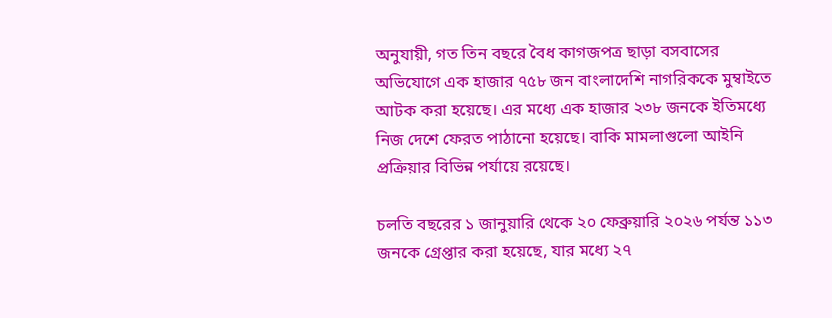অনুযায়ী, গত তিন বছরে বৈধ কাগজপত্র ছাড়া বসবাসের অভিযোগে এক হাজার ৭৫৮ জন বাংলাদেশি নাগরিককে মুম্বাইতে আটক করা হয়েছে। এর মধ্যে এক হাজার ২৩৮ জনকে ইতিমধ্যে নিজ দেশে ফেরত পাঠানো হয়েছে। বাকি মামলাগুলো আইনি প্রক্রিয়ার বিভিন্ন পর্যায়ে রয়েছে।

চলতি বছরের ১ জানুয়ারি থেকে ২০ ফেব্রুয়ারি ২০২৬ পর্যন্ত ১১৩ জনকে গ্রেপ্তার করা হয়েছে, যার মধ্যে ২৭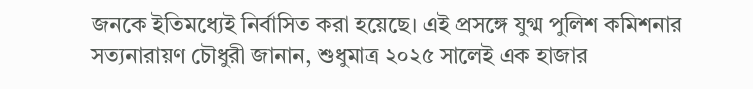জনকে ইতিমধ্যেই নির্বাসিত করা হয়েছে। এই প্রসঙ্গে যুগ্ম পুলিশ কমিশনার সত্যনারায়ণ চৌধুরী জানান, শুধুমাত্র ২০২৫ সালেই এক হাজার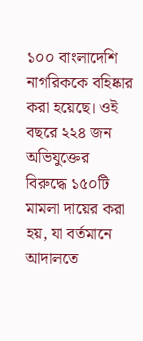১০০ বাংলাদেশি নাগরিককে বহিষ্কার করা হয়েছে। ওই বছরে ২২৪ জন অভিযুক্তের বিরুদ্ধে ১৫০টি মামলা দায়ের করা হয়, যা বর্তমানে আদালতে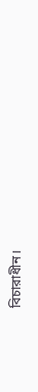বিচারাধীন।